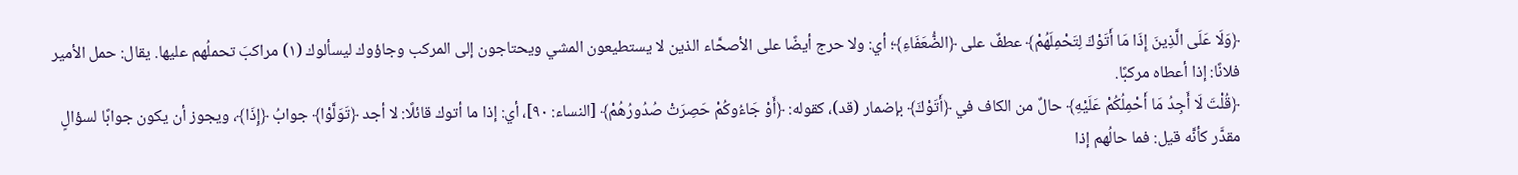﴿وَلَا عَلَى الَّذِينَ إِذَا مَا أَتَوْكَ لِتَحْمِلَهُمْ﴾ عطفٌ على ﴿الضُّعَفَاءِ﴾؛ أي: ولا حرج أيضًا على الأصحَّاء الذين لا يستطيعون المشي ويحتاجون إلى المركب وجاؤوك ليسألوك (١) مراكبَ تحملُهم عليها. يقال: حمل الأمير فلانًا: إذا أعطاه مركبًا.
﴿قُلْتَ لَا أَجِدُ مَا أَحْمِلُكُمْ عَلَيْهِ﴾ حالٌ من الكاف في ﴿أَتَوْكَ﴾ بإضمار (قد)، كقوله: ﴿أَوْ جَاءُوكُمْ حَصِرَتْ صُدُورُهُمْ﴾ [النساء: ٩٠]، أي: إذا ما أتوك قائلًا: لا أجد ﴿تَوَلَّوْا﴾ جوابُ ﴿إِذَا﴾، ويجوز أن يكون جوابًا لسؤالٍ مقدَّر كأنَّه قيل: فما حالُهم إذا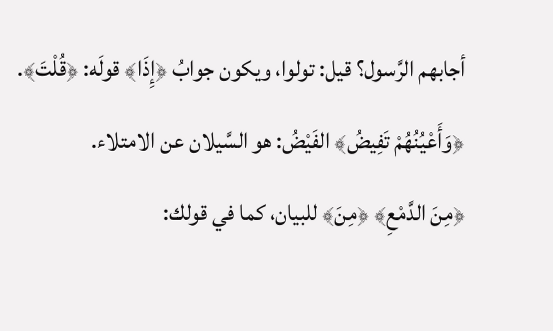أجابهم الرَّسول؟ قيل: تولوا، ويكون جوابُ ﴿إِذَا﴾ قولَه: ﴿قُلْتَ﴾.
﴿وَأَعْيُنُهُمْ تَفِيضُ﴾ الفَيْضُ: هو السَّيلان عن الامتلاء.
﴿مِنَ الدَّمْعِ﴾ ﴿مِنَ﴾ للبيان، كما في قولك: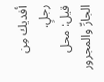أفديك مِن رجلٍ.
قيل: محل الجارِّ والمجرور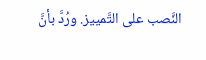النَّصب على التَّمييز. ورُدَّ بأنَّ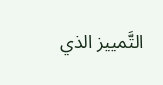التَّمييز الذي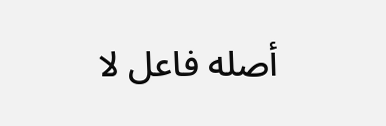أصله فاعل لا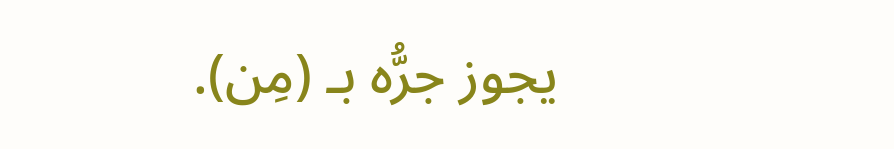يجوز جرُّه بـ (مِن).